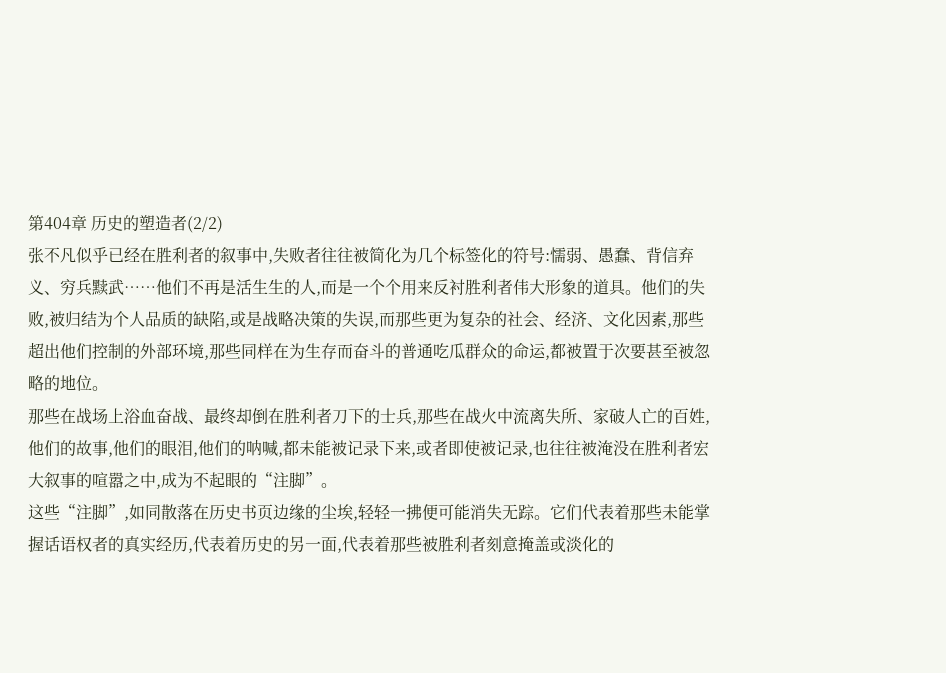第404章 历史的塑造者(2/2)
张不凡似乎已经在胜利者的叙事中,失败者往往被简化为几个标签化的符号:懦弱、愚蠢、背信弃义、穷兵黩武……他们不再是活生生的人,而是一个个用来反衬胜利者伟大形象的道具。他们的失败,被归结为个人品质的缺陷,或是战略决策的失误,而那些更为复杂的社会、经济、文化因素,那些超出他们控制的外部环境,那些同样在为生存而奋斗的普通吃瓜群众的命运,都被置于次要甚至被忽略的地位。
那些在战场上浴血奋战、最终却倒在胜利者刀下的士兵,那些在战火中流离失所、家破人亡的百姓,他们的故事,他们的眼泪,他们的呐喊,都未能被记录下来,或者即使被记录,也往往被淹没在胜利者宏大叙事的喧嚣之中,成为不起眼的“注脚”。
这些“注脚”,如同散落在历史书页边缘的尘埃,轻轻一拂便可能消失无踪。它们代表着那些未能掌握话语权者的真实经历,代表着历史的另一面,代表着那些被胜利者刻意掩盖或淡化的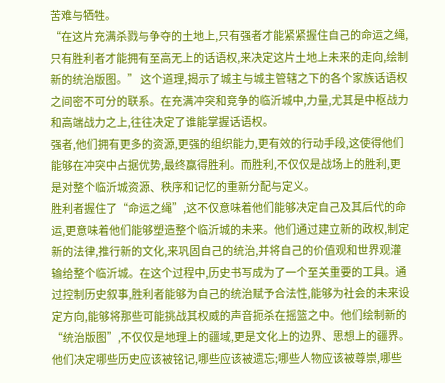苦难与牺牲。
“在这片充满杀戮与争夺的土地上,只有强者才能紧紧握住自己的命运之绳,只有胜利者才能拥有至高无上的话语权,来决定这片土地上未来的走向,绘制新的统治版图。” 这个道理,揭示了城主与城主管辖之下的各个家族话语权之间密不可分的联系。在充满冲突和竞争的临沂城中,力量,尤其是中枢战力和高端战力之上,往往决定了谁能掌握话语权。
强者,他们拥有更多的资源,更强的组织能力,更有效的行动手段,这使得他们能够在冲突中占据优势,最终赢得胜利。而胜利,不仅仅是战场上的胜利,更是对整个临沂城资源、秩序和记忆的重新分配与定义。
胜利者握住了“命运之绳”,这不仅意味着他们能够决定自己及其后代的命运,更意味着他们能够塑造整个临沂城的未来。他们通过建立新的政权,制定新的法律,推行新的文化,来巩固自己的统治,并将自己的价值观和世界观灌输给整个临沂城。在这个过程中,历史书写成为了一个至关重要的工具。通过控制历史叙事,胜利者能够为自己的统治赋予合法性,能够为社会的未来设定方向,能够将那些可能挑战其权威的声音扼杀在摇篮之中。他们绘制新的“统治版图”,不仅仅是地理上的疆域,更是文化上的边界、思想上的疆界。他们决定哪些历史应该被铭记,哪些应该被遗忘;哪些人物应该被尊崇,哪些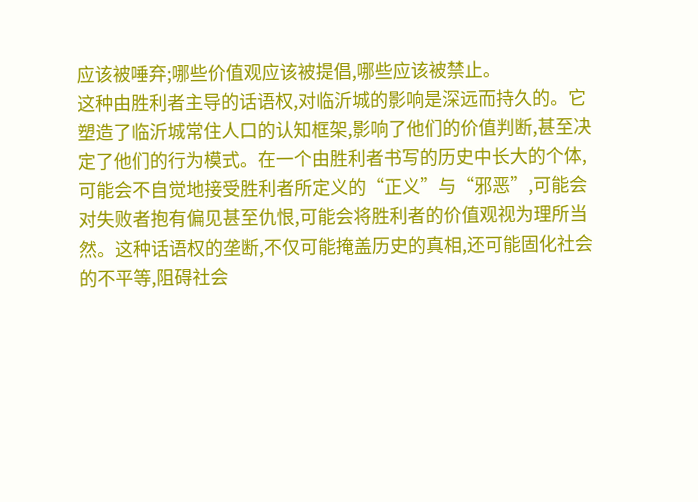应该被唾弃;哪些价值观应该被提倡,哪些应该被禁止。
这种由胜利者主导的话语权,对临沂城的影响是深远而持久的。它塑造了临沂城常住人口的认知框架,影响了他们的价值判断,甚至决定了他们的行为模式。在一个由胜利者书写的历史中长大的个体,可能会不自觉地接受胜利者所定义的“正义”与“邪恶”,可能会对失败者抱有偏见甚至仇恨,可能会将胜利者的价值观视为理所当然。这种话语权的垄断,不仅可能掩盖历史的真相,还可能固化社会的不平等,阻碍社会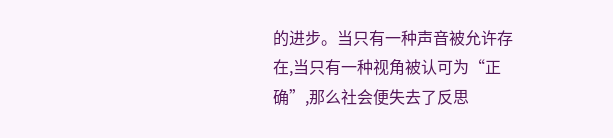的进步。当只有一种声音被允许存在,当只有一种视角被认可为“正确”,那么社会便失去了反思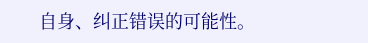自身、纠正错误的可能性。